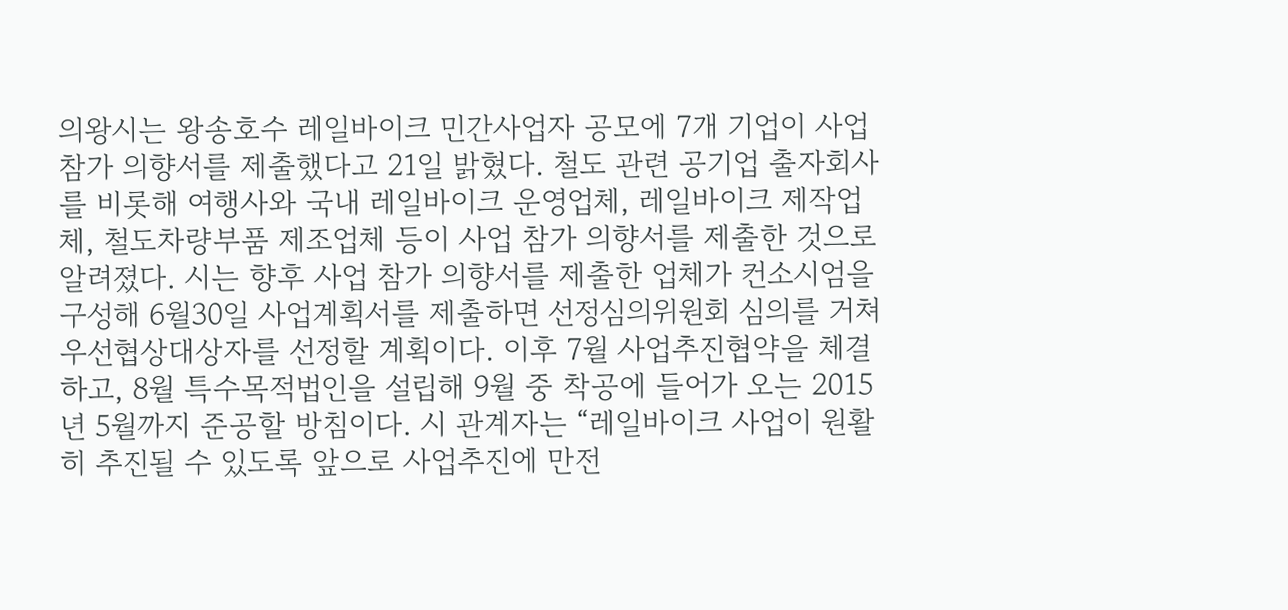의왕시는 왕송호수 레일바이크 민간사업자 공모에 7개 기업이 사업참가 의향서를 제출했다고 21일 밝혔다. 철도 관련 공기업 출자회사를 비롯해 여행사와 국내 레일바이크 운영업체, 레일바이크 제작업체, 철도차량부품 제조업체 등이 사업 참가 의향서를 제출한 것으로 알려졌다. 시는 향후 사업 참가 의향서를 제출한 업체가 컨소시엄을 구성해 6월30일 사업계획서를 제출하면 선정심의위원회 심의를 거쳐 우선협상대상자를 선정할 계획이다. 이후 7월 사업추진협약을 체결하고, 8월 특수목적법인을 설립해 9월 중 착공에 들어가 오는 2015년 5월까지 준공할 방침이다. 시 관계자는 “레일바이크 사업이 원활히 추진될 수 있도록 앞으로 사업추진에 만전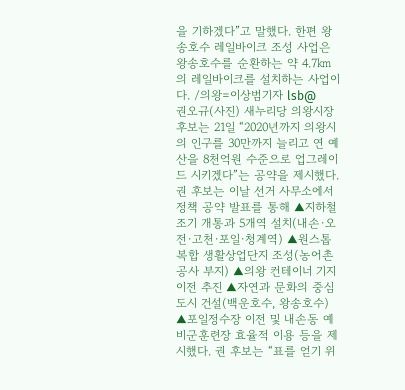을 기하겠다”고 말했다. 한편 왕송호수 레일바이크 조성 사업은 왕송호수를 순환하는 약 4.7㎞의 레일바이크를 설치하는 사업이다. /의왕=이상범기자 lsb@
권오규(사진) 새누리당 의왕시장 후보는 21일 “2020년까지 의왕시의 인구를 30만까지 늘리고 연 예산을 8천억원 수준으로 업그레이드 시키겠다”는 공약을 제시했다. 권 후보는 이날 선거 사무소에서 정책 공약 발표를 통해 ▲지하철 조기 개통과 5개역 설치(내손·오전·고천·포일·청계역) ▲원스톱 복합 생활상업단지 조성(농어촌공사 부지) ▲의왕 컨테이너 기지 이전 추진 ▲자연과 문화의 중심도시 건설(백운호수, 왕송호수) ▲포일정수장 이전 및 내손동 예비군훈련장 효율적 이용 등을 제시했다. 권 후보는 “표를 얻기 위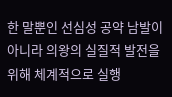한 말뿐인 선심성 공약 남발이 아니라 의왕의 실질적 발전을 위해 체계적으로 실행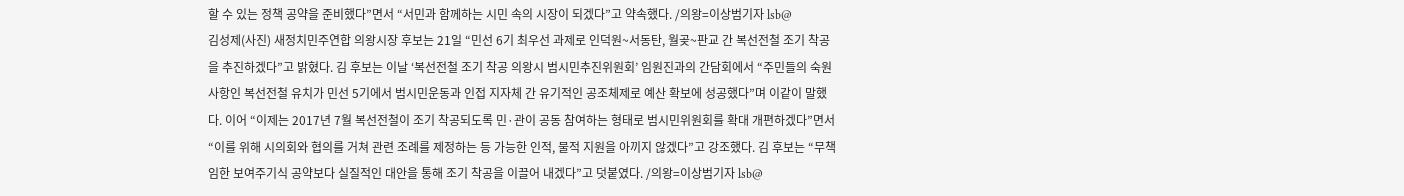할 수 있는 정책 공약을 준비했다”면서 “서민과 함께하는 시민 속의 시장이 되겠다”고 약속했다. /의왕=이상범기자 lsb@
김성제(사진) 새정치민주연합 의왕시장 후보는 21일 “민선 6기 최우선 과제로 인덕원~서동탄, 월곶~판교 간 복선전철 조기 착공을 추진하겠다”고 밝혔다. 김 후보는 이날 ‘복선전철 조기 착공 의왕시 범시민추진위원회’ 임원진과의 간담회에서 “주민들의 숙원 사항인 복선전철 유치가 민선 5기에서 범시민운동과 인접 지자체 간 유기적인 공조체제로 예산 확보에 성공했다”며 이같이 말했다. 이어 “이제는 2017년 7월 복선전철이 조기 착공되도록 민·관이 공동 참여하는 형태로 범시민위원회를 확대 개편하겠다”면서 “이를 위해 시의회와 협의를 거쳐 관련 조례를 제정하는 등 가능한 인적, 물적 지원을 아끼지 않겠다”고 강조했다. 김 후보는 “무책임한 보여주기식 공약보다 실질적인 대안을 통해 조기 착공을 이끌어 내겠다”고 덧붙였다. /의왕=이상범기자 lsb@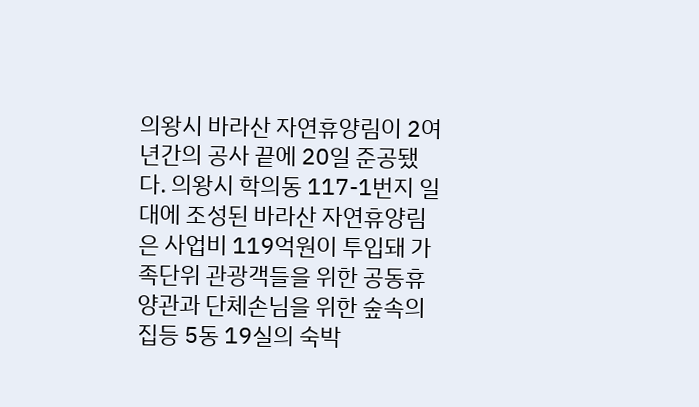의왕시 바라산 자연휴양림이 2여년간의 공사 끝에 20일 준공됐다. 의왕시 학의동 117-1번지 일대에 조성된 바라산 자연휴양림은 사업비 119억원이 투입돼 가족단위 관광객들을 위한 공동휴양관과 단체손님을 위한 숲속의 집등 5동 19실의 숙박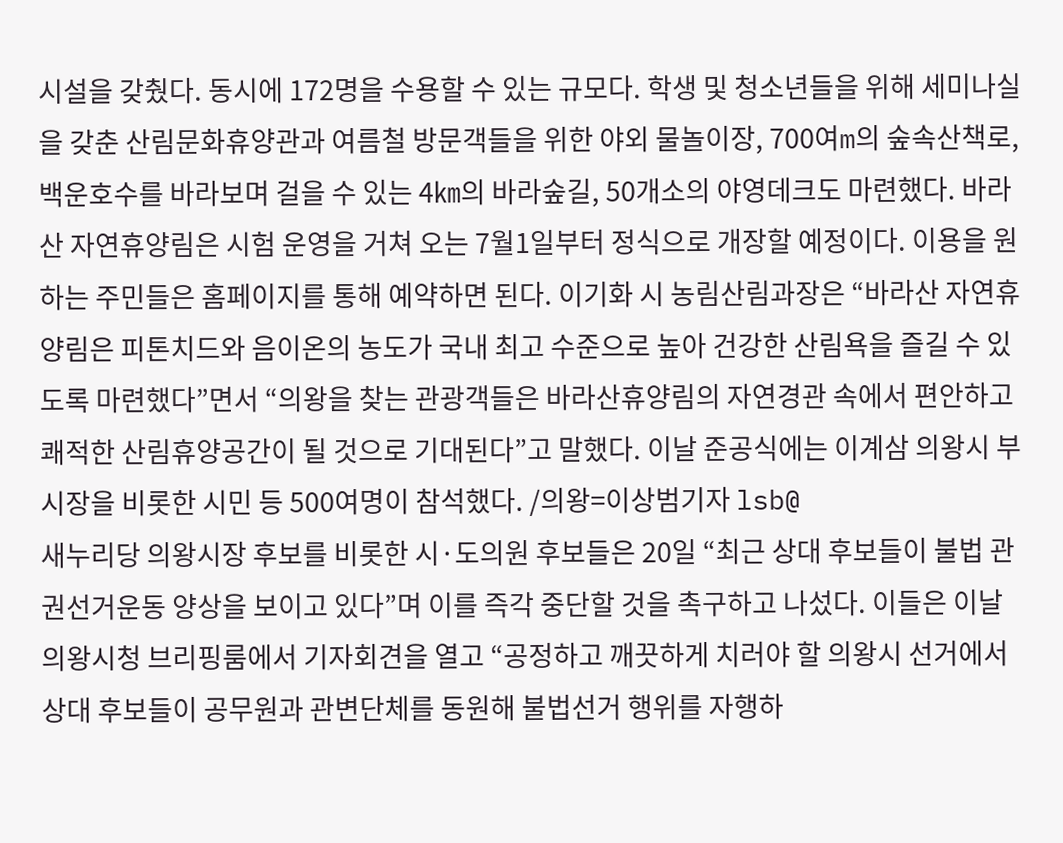시설을 갖췄다. 동시에 172명을 수용할 수 있는 규모다. 학생 및 청소년들을 위해 세미나실을 갖춘 산림문화휴양관과 여름철 방문객들을 위한 야외 물놀이장, 700여m의 숲속산책로, 백운호수를 바라보며 걸을 수 있는 4㎞의 바라숲길, 50개소의 야영데크도 마련했다. 바라산 자연휴양림은 시험 운영을 거쳐 오는 7월1일부터 정식으로 개장할 예정이다. 이용을 원하는 주민들은 홈페이지를 통해 예약하면 된다. 이기화 시 농림산림과장은 “바라산 자연휴양림은 피톤치드와 음이온의 농도가 국내 최고 수준으로 높아 건강한 산림욕을 즐길 수 있도록 마련했다”면서 “의왕을 찾는 관광객들은 바라산휴양림의 자연경관 속에서 편안하고 쾌적한 산림휴양공간이 될 것으로 기대된다”고 말했다. 이날 준공식에는 이계삼 의왕시 부시장을 비롯한 시민 등 500여명이 참석했다. /의왕=이상범기자 lsb@
새누리당 의왕시장 후보를 비롯한 시·도의원 후보들은 20일 “최근 상대 후보들이 불법 관권선거운동 양상을 보이고 있다”며 이를 즉각 중단할 것을 촉구하고 나섰다. 이들은 이날 의왕시청 브리핑룸에서 기자회견을 열고 “공정하고 깨끗하게 치러야 할 의왕시 선거에서 상대 후보들이 공무원과 관변단체를 동원해 불법선거 행위를 자행하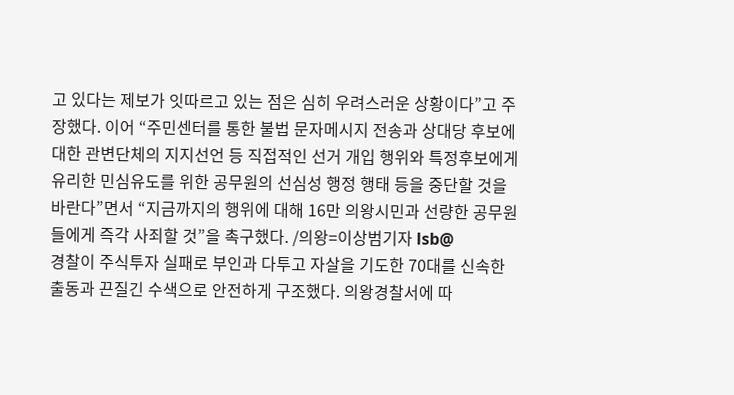고 있다는 제보가 잇따르고 있는 점은 심히 우려스러운 상황이다”고 주장했다. 이어 “주민센터를 통한 불법 문자메시지 전송과 상대당 후보에 대한 관변단체의 지지선언 등 직접적인 선거 개입 행위와 특정후보에게 유리한 민심유도를 위한 공무원의 선심성 행정 행태 등을 중단할 것을 바란다”면서 “지금까지의 행위에 대해 16만 의왕시민과 선량한 공무원들에게 즉각 사죄할 것”을 촉구했다. /의왕=이상범기자 lsb@
경찰이 주식투자 실패로 부인과 다투고 자살을 기도한 70대를 신속한 출동과 끈질긴 수색으로 안전하게 구조했다. 의왕경찰서에 따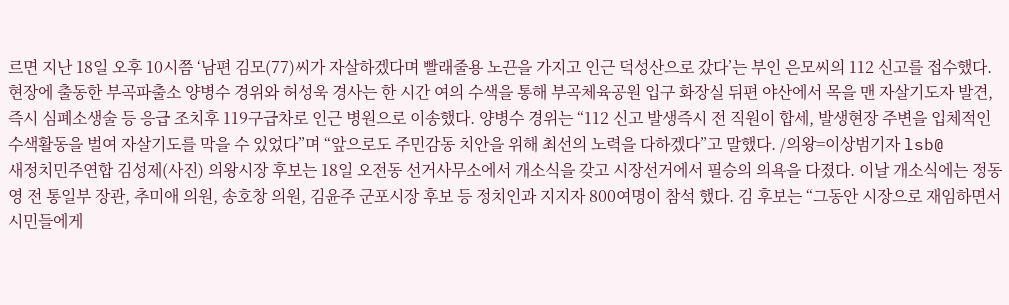르면 지난 18일 오후 10시쯤 ‘남편 김모(77)씨가 자살하겠다며 빨래줄용 노끈을 가지고 인근 덕성산으로 갔다’는 부인 은모씨의 112 신고를 접수했다. 현장에 출동한 부곡파출소 양병수 경위와 허성욱 경사는 한 시간 여의 수색을 통해 부곡체육공원 입구 화장실 뒤편 야산에서 목을 맨 자살기도자 발견, 즉시 심폐소생술 등 응급 조치후 119구급차로 인근 병원으로 이송했다. 양병수 경위는 “112 신고 발생즉시 전 직원이 합세, 발생현장 주변을 입체적인 수색활동을 벌여 자살기도를 막을 수 있었다”며 “앞으로도 주민감동 치안을 위해 최선의 노력을 다하겠다”고 말했다. /의왕=이상범기자 lsb@
새정치민주연합 김성제(사진) 의왕시장 후보는 18일 오전동 선거사무소에서 개소식을 갖고 시장선거에서 필승의 의욕을 다졌다. 이날 개소식에는 정동영 전 통일부 장관, 추미애 의원, 송호창 의원, 김윤주 군포시장 후보 등 정치인과 지지자 800여명이 참석 했다. 김 후보는 “그동안 시장으로 재임하면서 시민들에게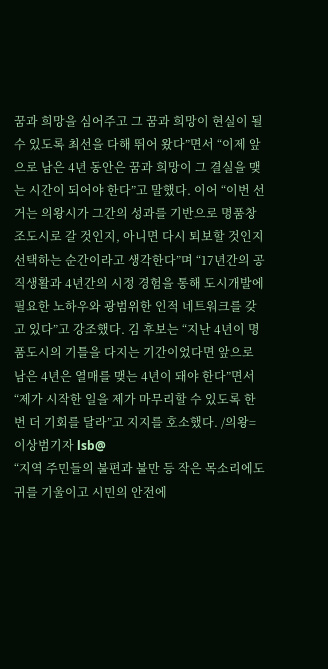꿈과 희망을 심어주고 그 꿈과 희망이 현실이 될 수 있도록 최선을 다해 뛰어 왔다”면서 “이제 앞으로 남은 4년 동안은 꿈과 희망이 그 결실을 맺는 시간이 되어야 한다”고 말했다. 이어 “이번 선거는 의왕시가 그간의 성과를 기반으로 명품창조도시로 갈 것인지, 아니면 다시 퇴보할 것인지 선택하는 순간이라고 생각한다”며 “17년간의 공직생활과 4년간의 시정 경험을 통해 도시개발에 필요한 노하우와 광범위한 인적 네트워크를 갖고 있다”고 강조했다. 김 후보는 “지난 4년이 명품도시의 기틀을 다지는 기간이었다면 앞으로 남은 4년은 열매를 맺는 4년이 돼야 한다”면서 “제가 시작한 일을 제가 마무리할 수 있도록 한번 더 기회를 달라”고 지지를 호소했다. /의왕=이상범기자 lsb@
“지역 주민들의 불편과 불만 등 작은 목소리에도 귀를 기울이고 시민의 안전에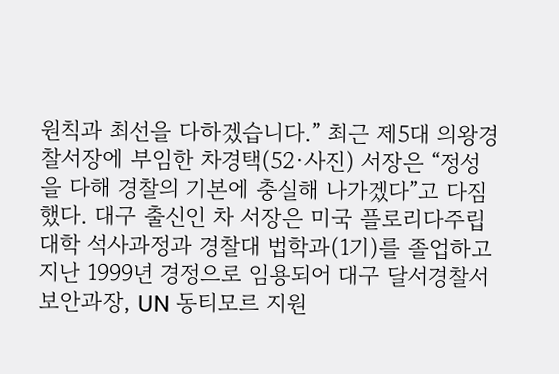원칙과 최선을 다하겠습니다.” 최근 제5대 의왕경찰서장에 부임한 차경택(52·사진) 서장은 “정성을 다해 경찰의 기본에 충실해 나가겠다”고 다짐했다. 대구 출신인 차 서장은 미국 플로리다주립대학 석사과정과 경찰대 법학과(1기)를 졸업하고 지난 1999년 경정으로 임용되어 대구 달서경찰서 보안과장, UN 동티모르 지원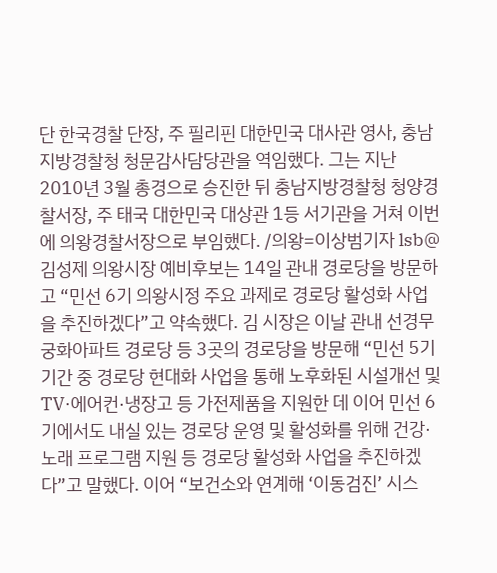단 한국경찰 단장, 주 필리핀 대한민국 대사관 영사, 충남지방경찰청 청문감사담당관을 역임했다. 그는 지난 2010년 3월 총경으로 승진한 뒤 충남지방경찰청 청양경찰서장, 주 태국 대한민국 대상관 1등 서기관을 거쳐 이번에 의왕경찰서장으로 부임했다. /의왕=이상범기자 lsb@
김성제 의왕시장 예비후보는 14일 관내 경로당을 방문하고 “민선 6기 의왕시정 주요 과제로 경로당 활성화 사업을 추진하겠다”고 약속했다. 김 시장은 이날 관내 선경무궁화아파트 경로당 등 3곳의 경로당을 방문해 “민선 5기 기간 중 경로당 현대화 사업을 통해 노후화된 시설개선 및 TV·에어컨·냉장고 등 가전제품을 지원한 데 이어 민선 6기에서도 내실 있는 경로당 운영 및 활성화를 위해 건강·노래 프로그램 지원 등 경로당 활성화 사업을 추진하겠다”고 말했다. 이어 “보건소와 연계해 ‘이동검진’ 시스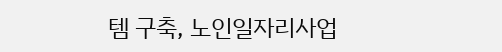템 구축, 노인일자리사업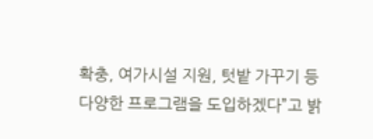확충, 여가시설 지원, 텃밭 가꾸기 등 다양한 프로그램을 도입하겠다”고 밝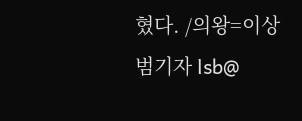혔다. /의왕=이상범기자 lsb@